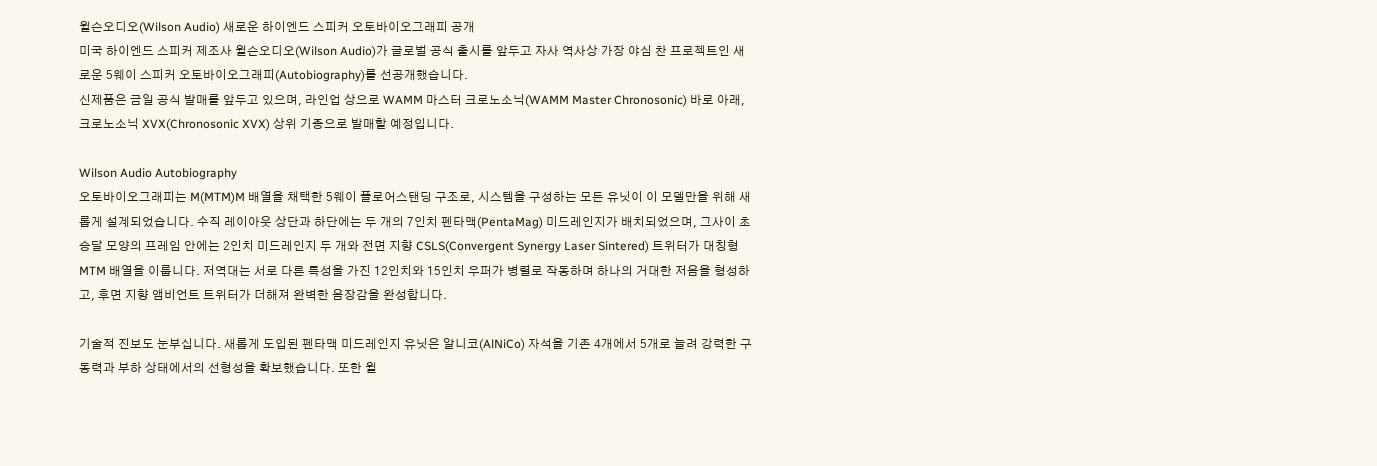윌슨오디오(Wilson Audio) 새로운 하이엔드 스피커 오토바이오그래피 공개
미국 하이엔드 스피커 제조사 윌슨오디오(Wilson Audio)가 글로벌 공식 출시를 앞두고 자사 역사상 가장 야심 찬 프로젝트인 새로운 5웨이 스피커 오토바이오그래피(Autobiography)를 선공개했습니다.
신제품은 금일 공식 발매를 앞두고 있으며, 라인업 상으로 WAMM 마스터 크로노소닉(WAMM Master Chronosonic) 바로 아래, 크로노소닉 XVX(Chronosonic XVX) 상위 기종으로 발매할 예정입니다.

Wilson Audio Autobiography
오토바이오그래피는 M(MTM)M 배열을 채택한 5웨이 플로어스탠딩 구조로, 시스템을 구성하는 모든 유닛이 이 모델만을 위해 새롭게 설계되었습니다. 수직 레이아웃 상단과 하단에는 두 개의 7인치 펜타맥(PentaMag) 미드레인지가 배치되었으며, 그사이 초승달 모양의 프레임 안에는 2인치 미드레인지 두 개와 전면 지향 CSLS(Convergent Synergy Laser Sintered) 트위터가 대칭형 MTM 배열을 이룹니다. 저역대는 서로 다른 특성을 가진 12인치와 15인치 우퍼가 병렬로 작동하며 하나의 거대한 저음을 형성하고, 후면 지향 앰비언트 트위터가 더해져 완벽한 음장감을 완성합니다.

기술적 진보도 눈부십니다. 새롭게 도입된 펜타맥 미드레인지 유닛은 알니코(AlNiCo) 자석을 기존 4개에서 5개로 늘려 강력한 구동력과 부하 상태에서의 선형성을 확보했습니다. 또한 윌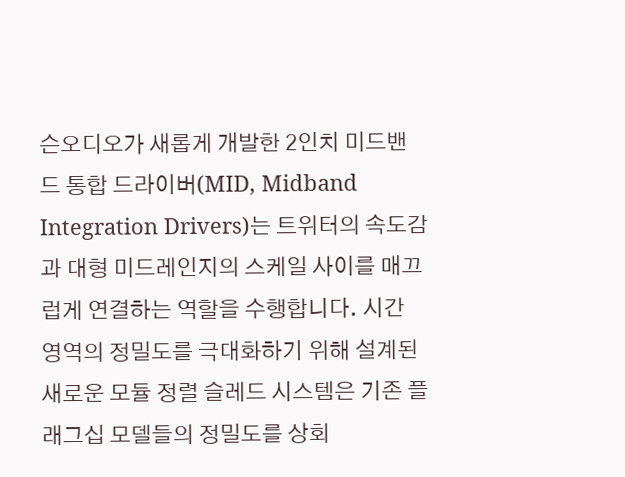슨오디오가 새롭게 개발한 2인치 미드밴드 통합 드라이버(MID, Midband Integration Drivers)는 트위터의 속도감과 대형 미드레인지의 스케일 사이를 매끄럽게 연결하는 역할을 수행합니다. 시간 영역의 정밀도를 극대화하기 위해 설계된 새로운 모듈 정렬 슬레드 시스템은 기존 플래그십 모델들의 정밀도를 상회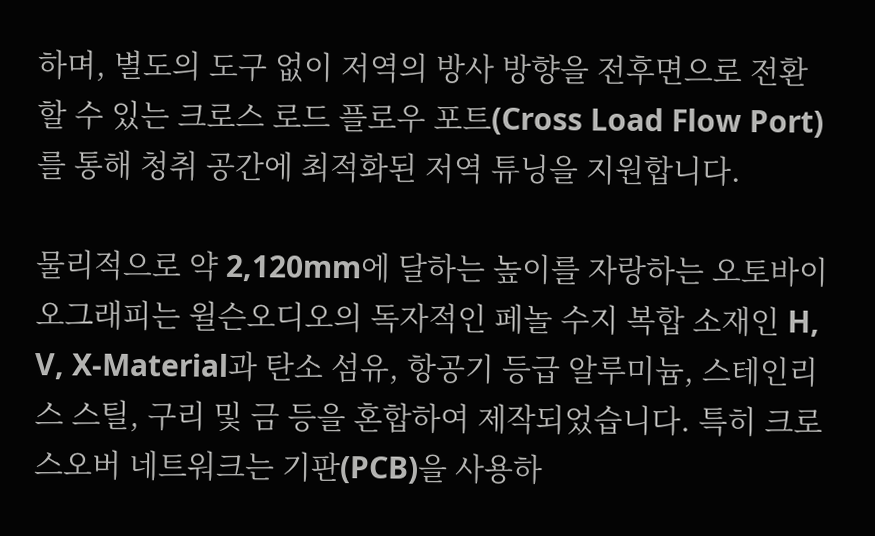하며, 별도의 도구 없이 저역의 방사 방향을 전후면으로 전환할 수 있는 크로스 로드 플로우 포트(Cross Load Flow Port)를 통해 청취 공간에 최적화된 저역 튜닝을 지원합니다.

물리적으로 약 2,120mm에 달하는 높이를 자랑하는 오토바이오그래피는 윌슨오디오의 독자적인 페놀 수지 복합 소재인 H, V, X-Material과 탄소 섬유, 항공기 등급 알루미늄, 스테인리스 스틸, 구리 및 금 등을 혼합하여 제작되었습니다. 특히 크로스오버 네트워크는 기판(PCB)을 사용하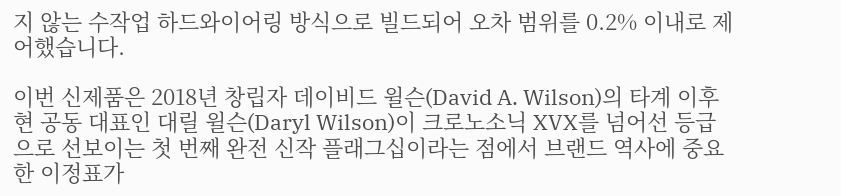지 않는 수작업 하드와이어링 방식으로 빌드되어 오차 범위를 0.2% 이내로 제어했습니다.

이번 신제품은 2018년 창립자 데이비드 윌슨(David A. Wilson)의 타계 이후 현 공동 대표인 대릴 윌슨(Daryl Wilson)이 크로노소닉 XVX를 넘어선 등급으로 선보이는 첫 번째 완전 신작 플래그십이라는 점에서 브랜드 역사에 중요한 이정표가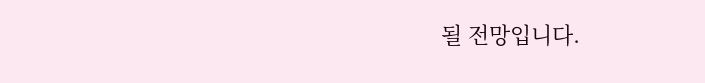될 전망입니다.